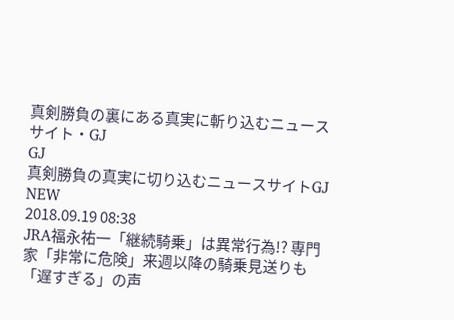真剣勝負の裏にある真実に斬り込むニュースサイト・GJ
GJ
真剣勝負の真実に切り込むニュースサイトGJ
NEW
2018.09.19 08:38
JRA福永祐一「継続騎乗」は異常行為!? 専門家「非常に危険」来週以降の騎乗見送りも「遅すぎる」の声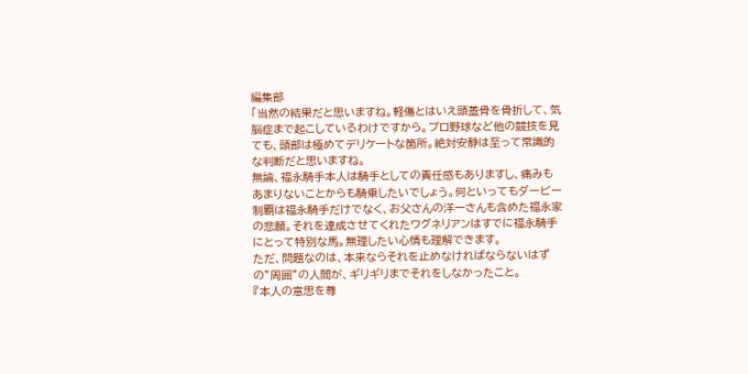編集部
「当然の結果だと思いますね。軽傷とはいえ頭蓋骨を骨折して、気脳症まで起こしているわけですから。プロ野球など他の競技を見ても、頭部は極めてデリケートな箇所。絶対安静は至って常識的な判断だと思いますね。
無論、福永騎手本人は騎手としての責任感もありますし、痛みもあまりないことからも騎乗したいでしょう。何といってもダービー制覇は福永騎手だけでなく、お父さんの洋一さんも含めた福永家の悲願。それを達成させてくれたワグネリアンはすでに福永騎手にとって特別な馬。無理したい心情も理解できます。
ただ、問題なのは、本来ならそれを止めなければならないはずの”周囲”の人間が、ギリギリまでそれをしなかったこと。
『本人の意思を尊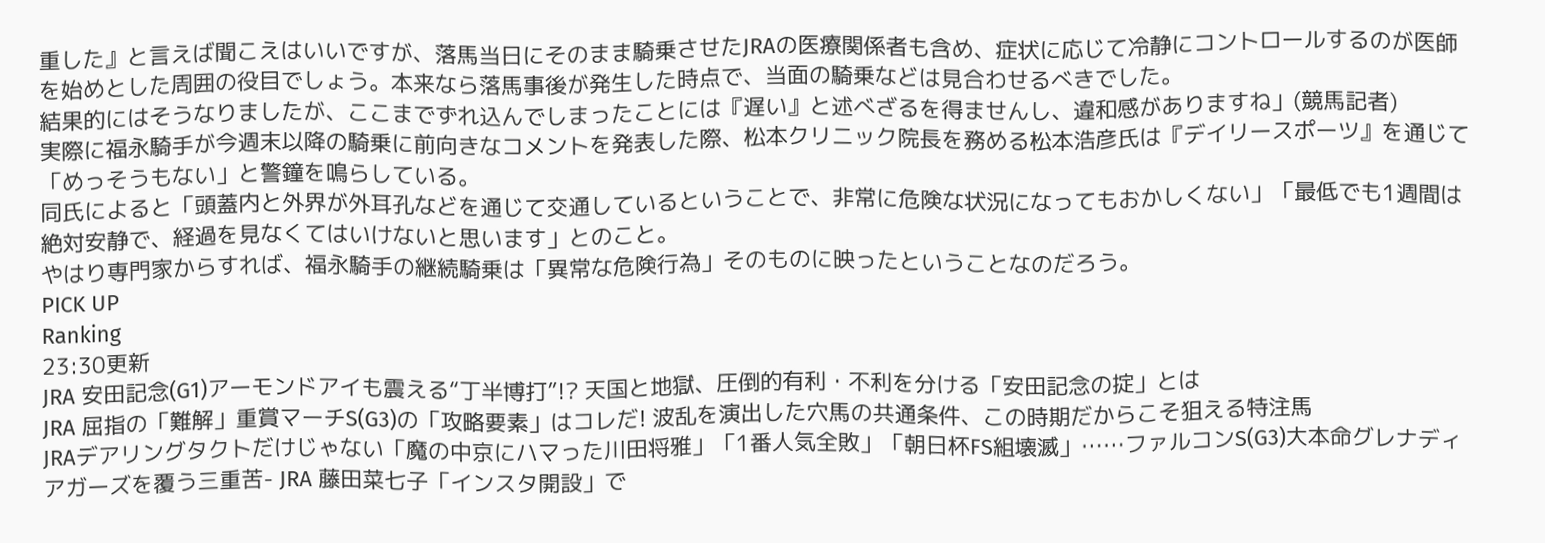重した』と言えば聞こえはいいですが、落馬当日にそのまま騎乗させたJRAの医療関係者も含め、症状に応じて冷静にコントロールするのが医師を始めとした周囲の役目でしょう。本来なら落馬事後が発生した時点で、当面の騎乗などは見合わせるべきでした。
結果的にはそうなりましたが、ここまでずれ込んでしまったことには『遅い』と述べざるを得ませんし、違和感がありますね」(競馬記者)
実際に福永騎手が今週末以降の騎乗に前向きなコメントを発表した際、松本クリニック院長を務める松本浩彦氏は『デイリースポーツ』を通じて「めっそうもない」と警鐘を鳴らしている。
同氏によると「頭蓋内と外界が外耳孔などを通じて交通しているということで、非常に危険な状況になってもおかしくない」「最低でも1週間は絶対安静で、経過を見なくてはいけないと思います」とのこと。
やはり専門家からすれば、福永騎手の継続騎乗は「異常な危険行為」そのものに映ったということなのだろう。
PICK UP
Ranking
23:30更新
JRA 安田記念(G1)アーモンドアイも震える“丁半博打”!? 天国と地獄、圧倒的有利・不利を分ける「安田記念の掟」とは
JRA 屈指の「難解」重賞マーチS(G3)の「攻略要素」はコレだ! 波乱を演出した穴馬の共通条件、この時期だからこそ狙える特注馬
JRAデアリングタクトだけじゃない「魔の中京にハマった川田将雅」「1番人気全敗」「朝日杯FS組壊滅」……ファルコンS(G3)大本命グレナディアガーズを覆う三重苦- JRA 藤田菜七子「インスタ開設」で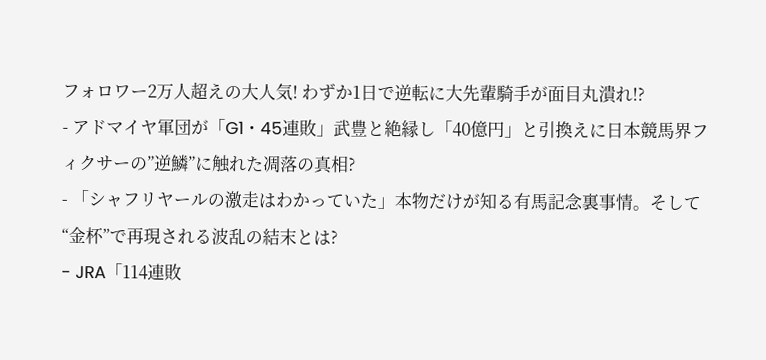フォロワー2万人超えの大人気! わずか1日で逆転に大先輩騎手が面目丸潰れ!?
- アドマイヤ軍団が「G1・45連敗」武豊と絶縁し「40億円」と引換えに日本競馬界フィクサーの”逆鱗”に触れた凋落の真相?
- 「シャフリヤールの激走はわかっていた」本物だけが知る有馬記念裏事情。そして“金杯”で再現される波乱の結末とは?
- JRA「114連敗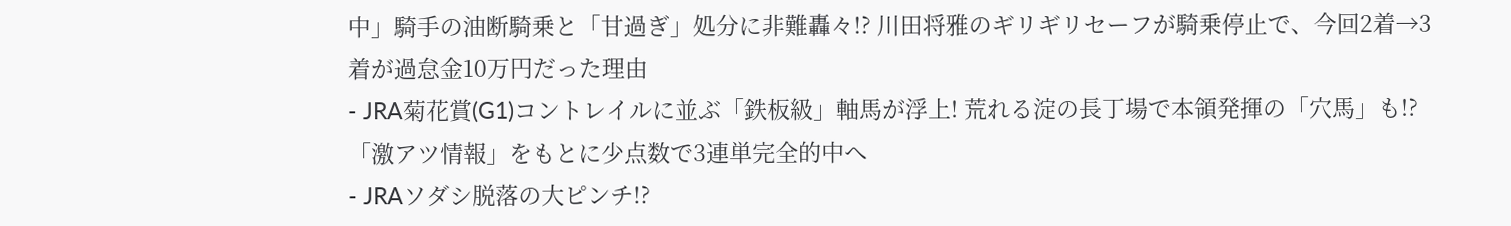中」騎手の油断騎乗と「甘過ぎ」処分に非難轟々!? 川田将雅のギリギリセーフが騎乗停止で、今回2着→3着が過怠金10万円だった理由
- JRA菊花賞(G1)コントレイルに並ぶ「鉄板級」軸馬が浮上! 荒れる淀の長丁場で本領発揮の「穴馬」も!? 「激アツ情報」をもとに少点数で3連単完全的中へ
- JRAソダシ脱落の大ピンチ!?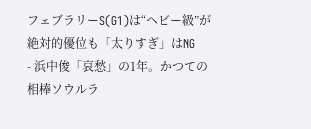フェブラリーS(G1)は“ヘビー級”が絶対的優位も「太りすぎ」はNG
- 浜中俊「哀愁」の1年。かつての相棒ソウルラ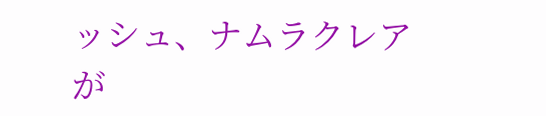ッシュ、ナムラクレアが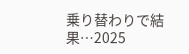乗り替わりで結果…2025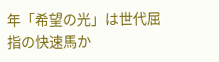年「希望の光」は世代屈指の快速馬か